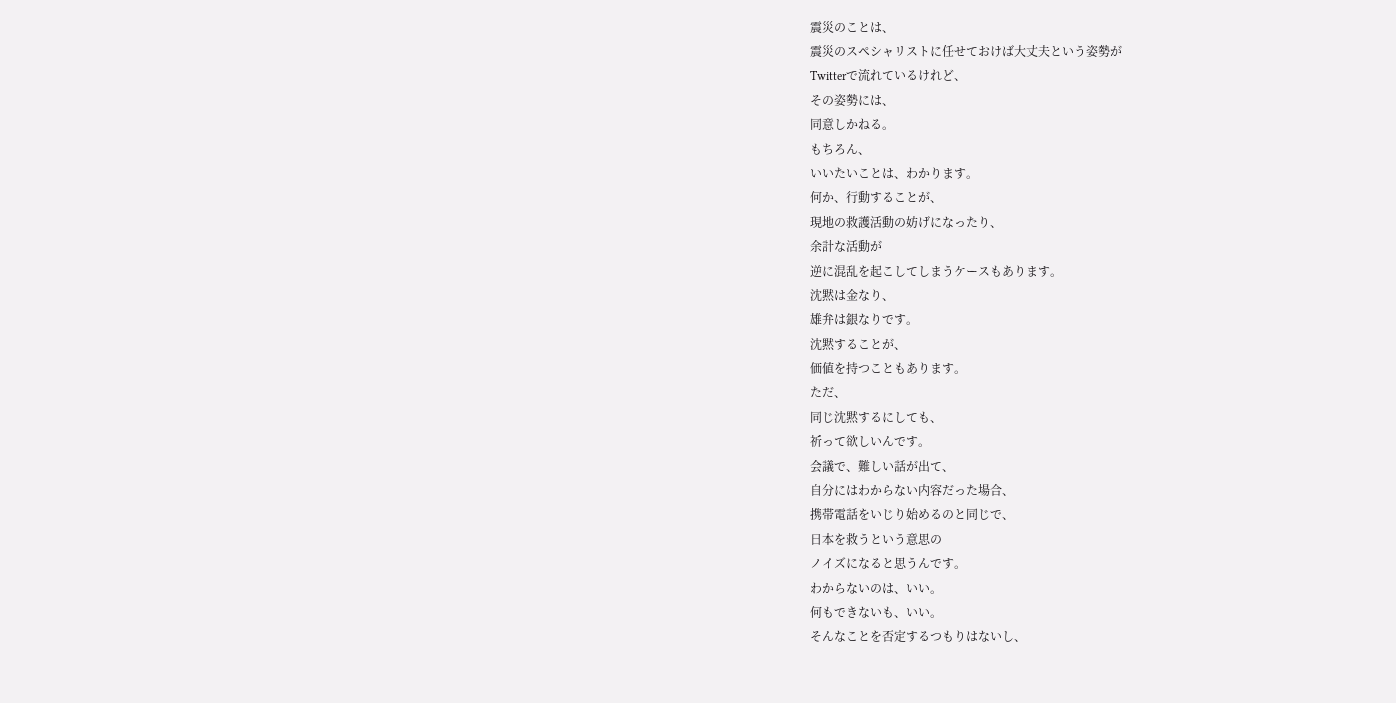震災のことは、
震災のスペシャリストに任せておけば大丈夫という姿勢が
Twitterで流れているけれど、
その姿勢には、
同意しかねる。
もちろん、
いいたいことは、わかります。
何か、行動することが、
現地の救護活動の妨げになったり、
余計な活動が
逆に混乱を起こしてしまうケースもあります。
沈黙は金なり、
雄弁は銀なりです。
沈黙することが、
価値を持つこともあります。
ただ、
同じ沈黙するにしても、
祈って欲しいんです。
会議で、難しい話が出て、
自分にはわからない内容だった場合、
携帯電話をいじり始めるのと同じで、
日本を救うという意思の
ノイズになると思うんです。
わからないのは、いい。
何もできないも、いい。
そんなことを否定するつもりはないし、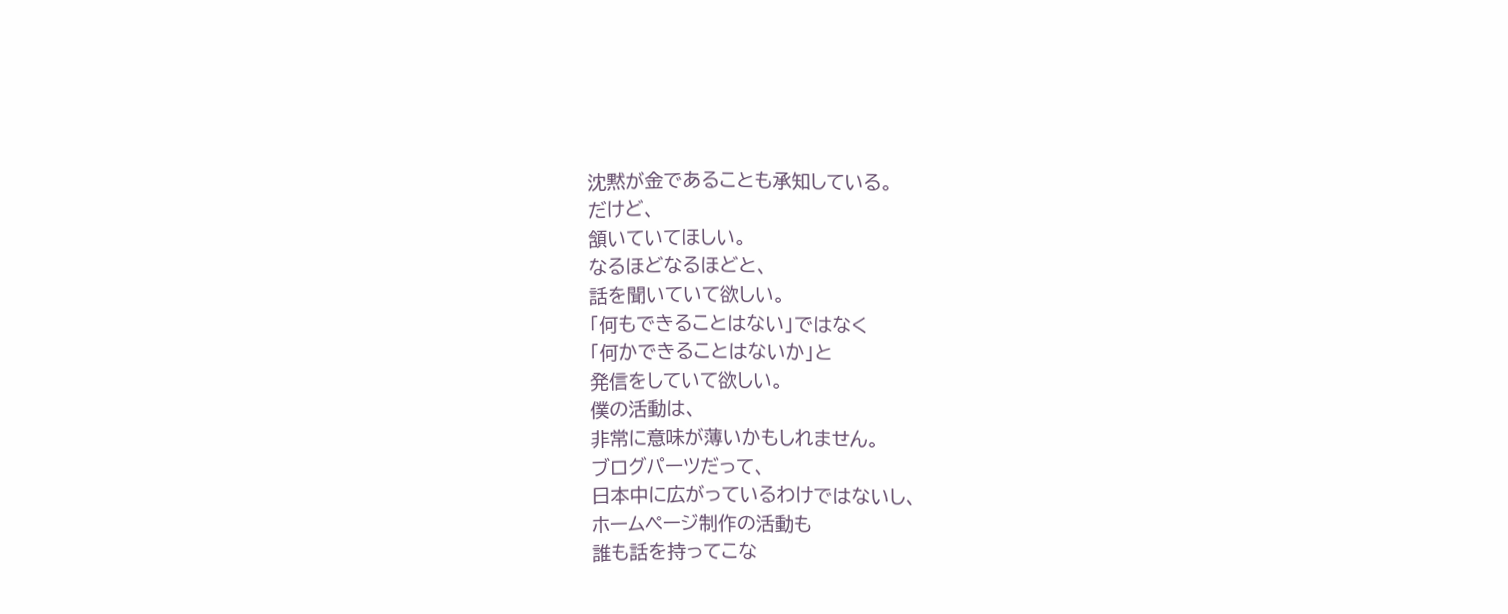沈黙が金であることも承知している。
だけど、
頷いていてほしい。
なるほどなるほどと、
話を聞いていて欲しい。
「何もできることはない」ではなく
「何かできることはないか」と
発信をしていて欲しい。
僕の活動は、
非常に意味が薄いかもしれません。
ブログパーツだって、
日本中に広がっているわけではないし、
ホームページ制作の活動も
誰も話を持ってこな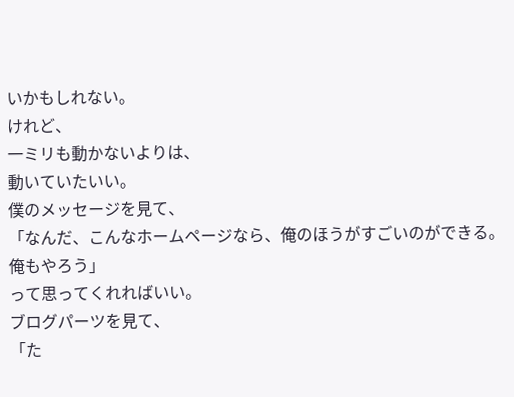いかもしれない。
けれど、
一ミリも動かないよりは、
動いていたいい。
僕のメッセージを見て、
「なんだ、こんなホームページなら、俺のほうがすごいのができる。
俺もやろう」
って思ってくれればいい。
ブログパーツを見て、
「た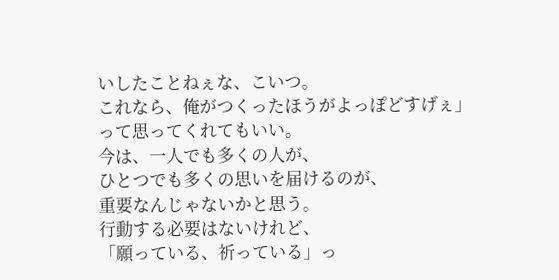いしたことねぇな、こいつ。
これなら、俺がつくったほうがよっぽどすげぇ」
って思ってくれてもいい。
今は、一人でも多くの人が、
ひとつでも多くの思いを届けるのが、
重要なんじゃないかと思う。
行動する必要はないけれど、
「願っている、祈っている」っ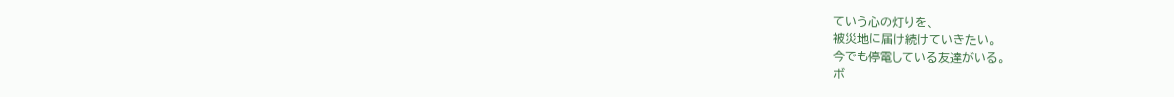ていう心の灯りを、
被災地に届け続けていきたい。
今でも停電している友達がいる。
ボ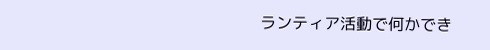ランティア活動で何かでき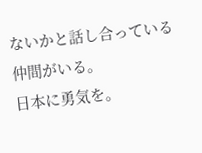ないかと話し合っている仲間がいる。
日本に勇気を。